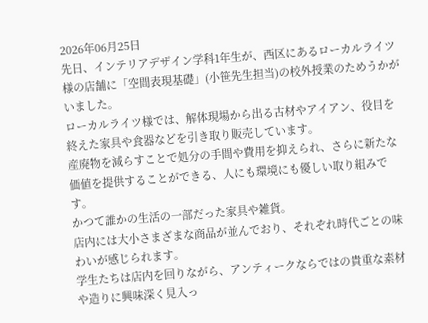2026年06月25日
先日、インテリアデザイン学科1年生が、西区にあるローカルライツ様の店舗に「空間表現基礎」(小笹先生担当)の校外授業のためうかがいました。
ローカルライツ様では、解体現場から出る古材やアイアン、役目を終えた家具や食器などを引き取り販売しています。
産廃物を減らすことで処分の手間や費用を抑えられ、さらに新たな価値を提供することができる、人にも環境にも優しい取り組みです。
かつて誰かの生活の一部だった家具や雑貨。
店内には大小さまざまな商品が並んでおり、それぞれ時代ごとの味わいが感じられます。
学生たちは店内を回りながら、アンティークならではの貴重な素材や造りに興味深く見入っ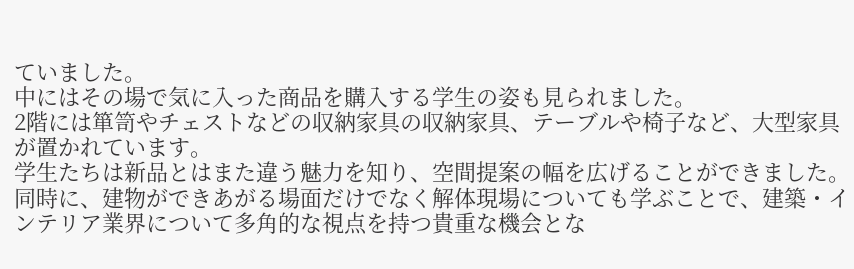ていました。
中にはその場で気に入った商品を購入する学生の姿も見られました。
2階には箪笥やチェストなどの収納家具の収納家具、テーブルや椅子など、大型家具が置かれています。
学生たちは新品とはまた違う魅力を知り、空間提案の幅を広げることができました。
同時に、建物ができあがる場面だけでなく解体現場についても学ぶことで、建築・インテリア業界について多角的な視点を持つ貴重な機会とな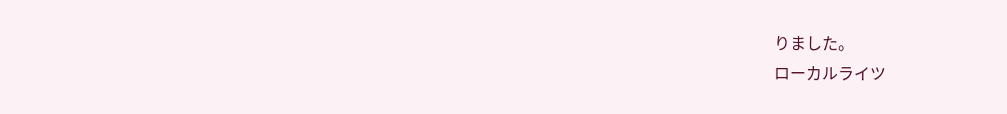りました。
ローカルライツ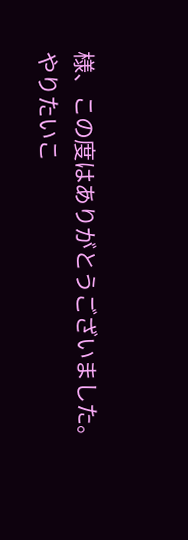様、この度はありがとうございました。
やりたいこ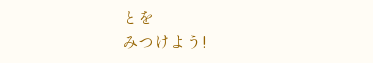とを
みつけよう!